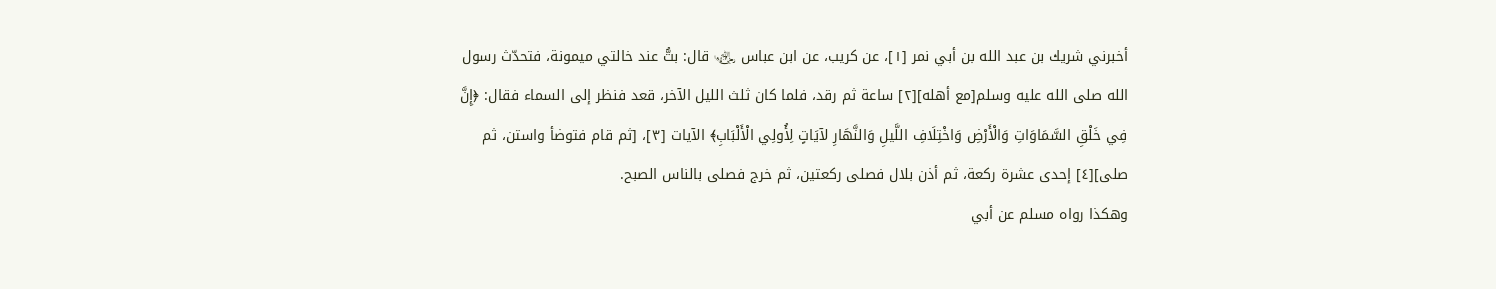أخبرني شريك بن عبد الله بن أبي نمر [١]، عن كريب، عن ابن عباس ﵄ قال: بتُّ عند خالتي ميمونة، فتحدّث رسول الله صلى الله عليه وسلم[مع أهله][٢] ساعة ثم رقد، فلما كان ثلث الليل الآخر، قعد فنظر إلى السماء فقال: ﴿إِنَّ فِي خَلْقِ السَّمَاوَاتِ وَالْأَرْضِ وَاخْتِلَافِ اللَّيلِ وَالنَّهَارِ لآيَاتٍ لِأُولِي الْأَلْبَابِ﴾ الآيات [٣]، [ثم قام فتوضأ واستن، ثم صلى][٤] إحدى عشرة ركعة، ثم أذن بلال فصلى ركعتين، ثم خرج فصلى بالناس الصبح.
وهكذا رواه مسلم عن أبي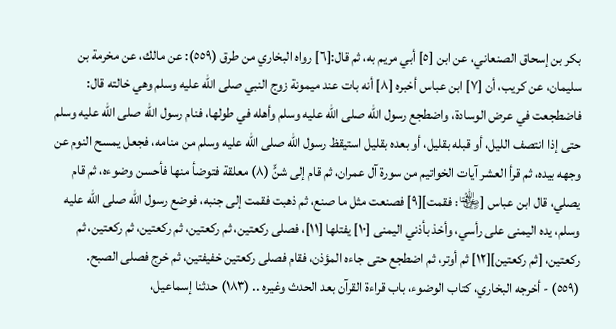بكر بن إسحاق الصنعاني، عن ابن [٥] أبي مريم به، ثم قال:[٦] رواه البخاري من طرق (٥٥٩): عن مالك، عن مخرمة بن سليمان، عن كريب، أن [٧] ابن عباس أخبره [٨] أنه بات عند ميمونة زوج النبي صلى الله عليه وسلم وهي خالته قال: فاضطجعت في عرض الوسادة، واضطجع رسول الله صلى الله عليه وسلم وأهله في طولها، فنام رسول الله صلى الله عليه وسلم حتى إذا انتصف الليل، أو قبله بقليل، أو بعده بقليل استيقظ رسول الله صلى الله عليه وسلم من منامه، فجعل يمسح النوم عن وجهه بيده، ثم قرأ العشر آيات الخواتيم من سورة آل عمران، ثم قام إلى شنٍّ (٨) معلقة فتوضأ منها فأحسن وضوءه، ثم قام يصلي، قال ابن عباس [﵄: فقمت][٩] فصنعت مثل ما صنع، ثم ذهبت فقمت إلى جنبه، فوضع رسول الله صلى الله عليه وسلم، يده اليمنى على رأسي، وأخذ بأذني اليمنى [١٠] يفتلها [١١]، فصلى ركعتين، ثم ركعتين، ثم ركعتين، ثم ركعتين، ثم ركعتين، [ثم ركعتين][١٢] ثم أوتر، ثم اضطجع حتى جاءه المؤذن، فقام فصلى ركعتين خفيفتين، ثم خرج فصلى الصبح.
(٥٥٩) - أخرجه البخاري، كتاب الوضوء، باب قراءة القرآن بعد الحدث وغيره .. (١٨٣) حدثنا إسماعيل،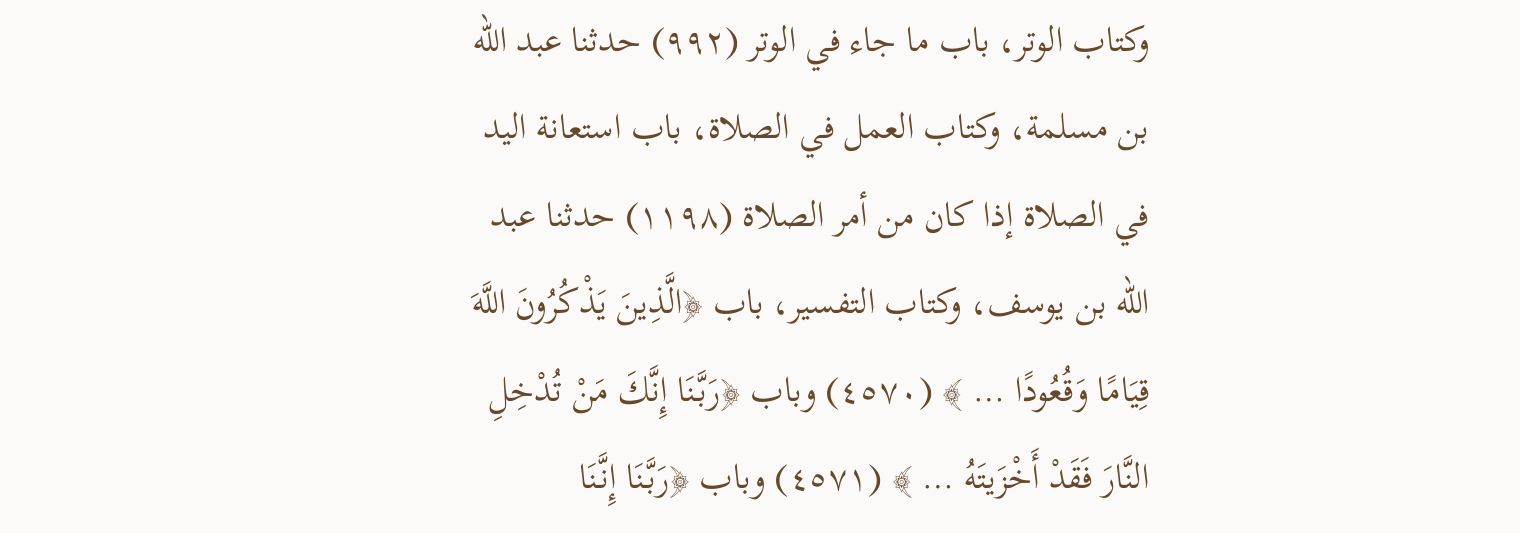وكتاب الوتر، باب ما جاء في الوتر (٩٩٢) حدثنا عبد الله بن مسلمة، وكتاب العمل في الصلاة، باب استعانة اليد في الصلاة إذا كان من أمر الصلاة (١١٩٨) حدثنا عبد الله بن يوسف، وكتاب التفسير، باب ﴿الَّذِينَ يَذْكُرُونَ اللَّهَ قِيَامًا وَقُعُودًا … ﴾ (٤٥٧٠) وباب ﴿رَبَّنَا إِنَّكَ مَنْ تُدْخِلِ النَّارَ فَقَدْ أَخْزَيتَهُ … ﴾ (٤٥٧١) وباب ﴿رَبَّنَا إِنَّنَا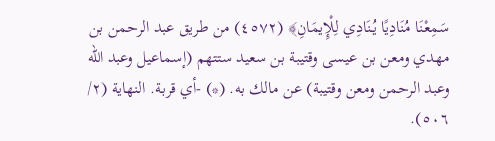سَمِعْنَا مُنَادِيًا يُنَادِي لِلْإِيمَانِ﴾ (٤٥٧٢) من طريق عبد الرحمن بن مهدي ومعن بن عيسى وقتيبة بن سعيد ستتهم (إسماعيل وعبد الله وعبد الرحمن ومعن وقتيبة) عن مالك به. (*) -أي قربة. النهاية (٢/ ٥٠٦).